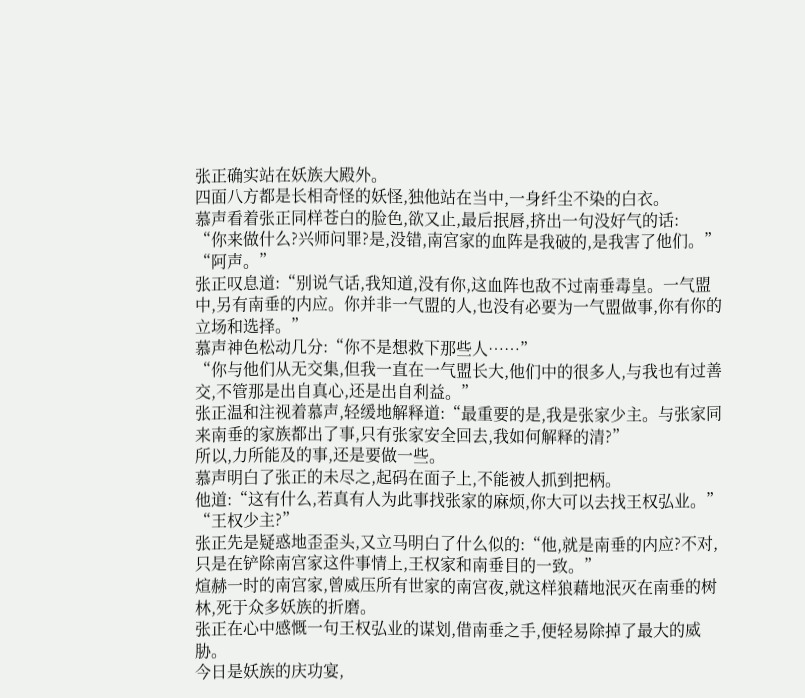张正确实站在妖族大殿外。
四面八方都是长相奇怪的妖怪,独他站在当中,一身纤尘不染的白衣。
慕声看着张正同样苍白的脸色,欲又止,最后抿唇,挤出一句没好气的话:
“你来做什么?兴师问罪?是,没错,南宫家的血阵是我破的,是我害了他们。”
“阿声。”
张正叹息道:“别说气话,我知道,没有你,这血阵也敌不过南垂毒皇。一气盟中,另有南垂的内应。你并非一气盟的人,也没有必要为一气盟做事,你有你的立场和选择。”
慕声神色松动几分:“你不是想救下那些人……”
“你与他们从无交集,但我一直在一气盟长大,他们中的很多人,与我也有过善交,不管那是出自真心,还是出自利益。”
张正温和注视着慕声,轻缓地解释道:“最重要的是,我是张家少主。与张家同来南垂的家族都出了事,只有张家安全回去,我如何解释的清?”
所以,力所能及的事,还是要做一些。
慕声明白了张正的未尽之,起码在面子上,不能被人抓到把柄。
他道:“这有什么,若真有人为此事找张家的麻烦,你大可以去找王权弘业。”
“王权少主?”
张正先是疑惑地歪歪头,又立马明白了什么似的:“他,就是南垂的内应?不对,只是在铲除南宫家这件事情上,王权家和南垂目的一致。”
煊赫一时的南宫家,曾威压所有世家的南宫夜,就这样狼藉地泯灭在南垂的树林,死于众多妖族的折磨。
张正在心中感慨一句王权弘业的谋划,借南垂之手,便轻易除掉了最大的威胁。
今日是妖族的庆功宴,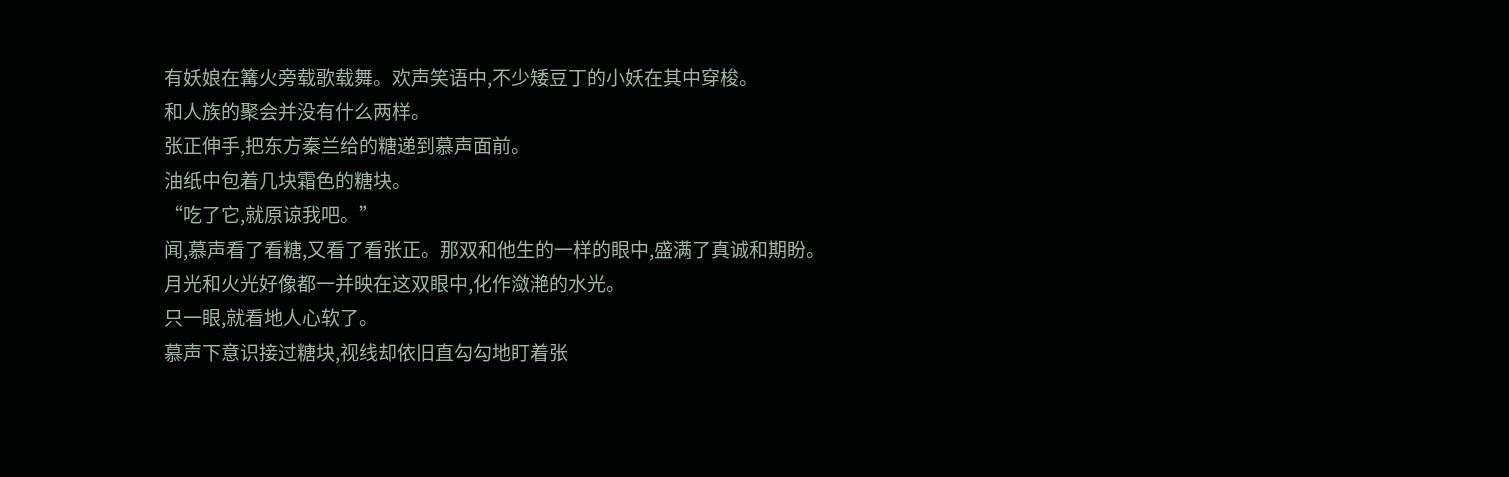有妖娘在篝火旁载歌载舞。欢声笑语中,不少矮豆丁的小妖在其中穿梭。
和人族的聚会并没有什么两样。
张正伸手,把东方秦兰给的糖递到慕声面前。
油纸中包着几块霜色的糖块。
“吃了它,就原谅我吧。”
闻,慕声看了看糖,又看了看张正。那双和他生的一样的眼中,盛满了真诚和期盼。
月光和火光好像都一并映在这双眼中,化作潋滟的水光。
只一眼,就看地人心软了。
慕声下意识接过糖块,视线却依旧直勾勾地盯着张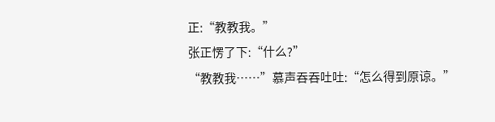正:“教教我。”
张正愣了下:“什么?”
“教教我……”慕声吞吞吐吐:“怎么得到原谅。”